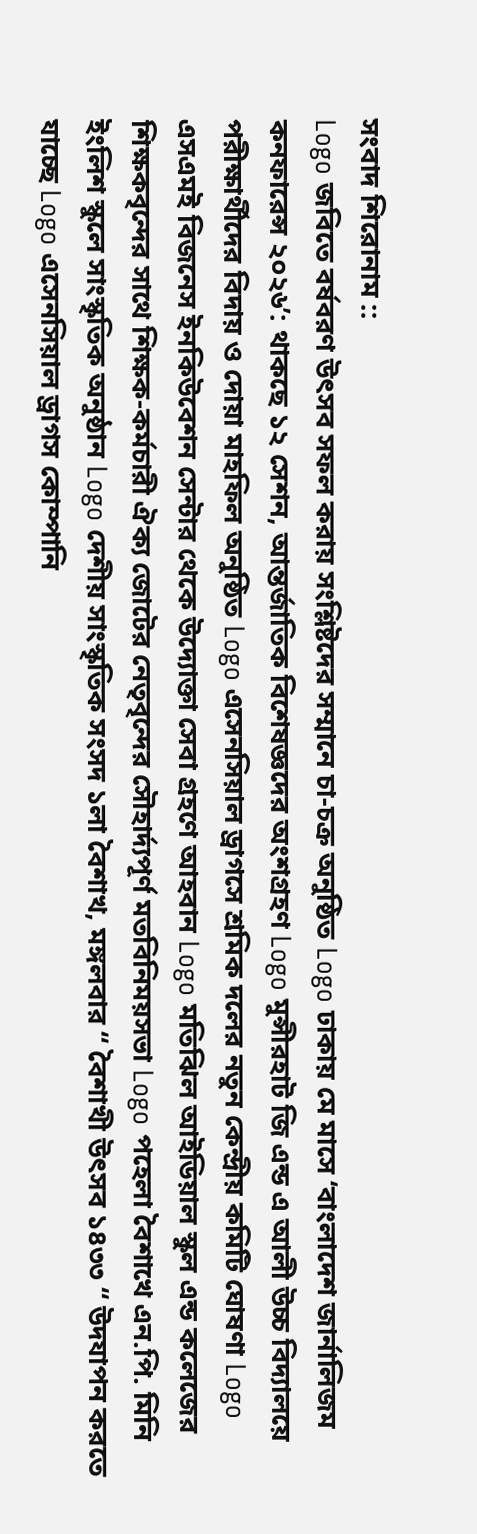সংবাদ শিরোনাম ::
Logo জবিতে বর্ষবরণ উৎসব সফল করায় সংশ্লিষ্টদের সম্মানে চা-চক্র অনুষ্ঠিত Logo ঢাকায় মে মাসে ‘বাংলাদেশ জার্নালিজম কনফারেন্স ২০২৬’: থাকছে ১২ সেশন, আন্তর্জাতিক বিশেষজ্ঞদের অংশগ্রহণ Logo মুন্সীরহাট জি এন্ড এ আলী উচ্চ বিদ্যালয়ে পরীক্ষার্থীদের বিদায় ও দোয়া মাহফিল অনুষ্ঠিত Logo এসেনসিয়াল ড্রাগসে শ্রমিক দলের নতুন কেন্দ্রীয় কমিটি ঘোষণা Logo এসএমই বিজনেস ইনকিউবেশন সেন্টার থেকে উদ্যোক্তা সেবা গ্রহণে আহবান Logo মতিঝিল আইডিয়াল স্কুল এন্ড কলেজের শিক্ষকবৃন্দের সাথে শিক্ষক-কর্মচারী ঐক্য জোটের নেতৃবৃন্দের সৌহার্দ্যপূর্ণ মতবিনিময়সভা Logo পহেলা বৈশাখে এন.পি. মিনি ইংলিশ স্কুলে সাংস্কৃতিক অনুষ্ঠান Logo দেশীয় সাংস্কৃতিক সংসদ ১লা বৈশাখ, মঙ্গলবার “ বৈশাখী উৎসব ১৪৩৩ “ উদযাপন করতে যাচ্ছে Logo এসেনসিয়াল ড্রাগস কোম্পানি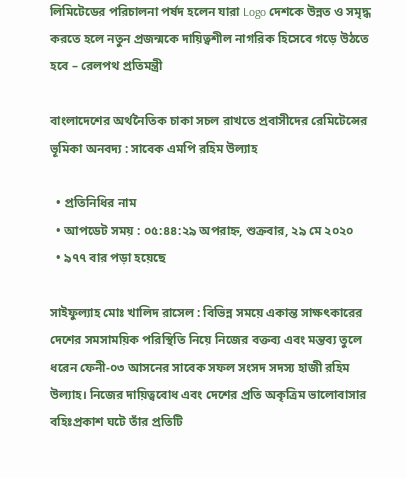লিমিটেডের পরিচালনা পর্ষদ হলেন যারা Logo দেশকে উন্নত ও সমৃদ্ধ করতে হলে নতুন প্রজন্মকে দায়িত্বশীল নাগরিক হিসেবে গড়ে উঠতে হবে – রেলপথ প্রতিমন্ত্রী

বাংলাদেশের অর্থনৈতিক চাকা সচল রাখতে প্রবাসীদের রেমিটেন্সের ভূমিকা অনবদ্য : সাবেক এমপি রহিম উল্যাহ

  • প্রতিনিধির নাম
  • আপডেট সময় : ০৫:৪৪:২৯ অপরাহ্ন, শুক্রবার, ২৯ মে ২০২০
  • ৯৭৭ বার পড়া হয়েছে

সাইফুল্যাহ মোঃ খালিদ রাসেল : বিভিন্ন সময়ে একান্ত সাক্ষৎকারের দেশের সমসাময়িক পরিস্থিতি নিয়ে নিজের বক্তব্য এবং মন্তব্য তুলে ধরেন ফেনী-০৩ আসনের সাবেক সফল সংসদ সদস্য হাজী রহিম উল্যাহ। নিজের দায়িত্ববোধ এবং দেশের প্রতি অকৃত্রিম ভালোবাসার বহিঃপ্রকাশ ঘটে তাঁর প্রতিটি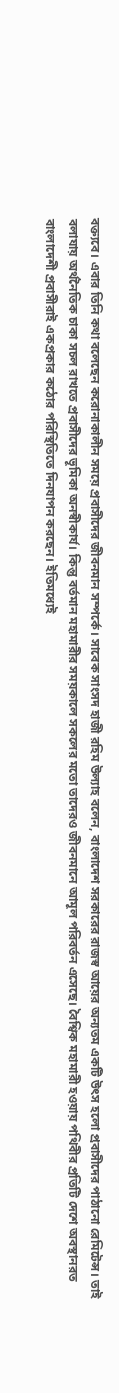বক্ত্যবে। এবার তিনি কথা বলেছেন করোনাকালীন সময়ে প্রবাসীদের জীবনমান সম্পর্কে। সাবেক সাংসদ হাজী রহিম উল্যাহ বলেন, বাংলাদেশ সরকারের রাজস্ব আয়ের অন্যতম একটি উৎস হলো প্রবাসীদের পাঠানো রেমিটেন্স। তাই বলাযায় অর্থনৈতিক চাকা সচল রাখতে প্রবাসীদের ভূমিকা অনস্বীকার্য। কিন্তু বর্তমান মহামারীর সময়কালে সকলের মতো তাদেরও জীবনমানে আমূল পরিবর্তন এসেছে। বৈশ্বিক মহামারী হওয়ায় পথিবীর প্রতিটি দেশে অবস্থানরত বাংলাদেশী প্রবাসীরাই একপ্রকার কঠোর পরিস্থিতিতে দিনযাপন করছেন। ইতিমধ্যেই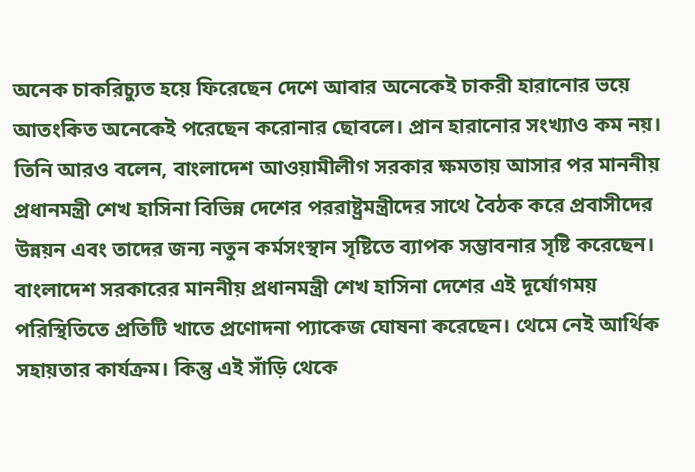অনেক চাকরিচ্যুত হয়ে ফিরেছেন দেশে আবার অনেকেই চাকরী হারানোর ভয়ে আতংকিত অনেকেই পরেছেন করোনার ছোবলে। প্রান হারানোর সংখ্যাও কম নয়। তিনি আরও বলেন, বাংলাদেশ আওয়ামীলীগ সরকার ক্ষমতায় আসার পর মাননীয় প্রধানমন্ত্রী শেখ হাসিনা বিভিন্ন দেশের পররাষ্ট্রমন্ত্রীদের সাথে বৈঠক করে প্রবাসীদের উন্নয়ন এবং তাদের জন্য নতুন কর্মসংস্থান সৃষ্টিতে ব্যাপক সম্ভাবনার সৃষ্টি করেছেন। বাংলাদেশ সরকারের মাননীয় প্রধানমন্ত্রী শেখ হাসিনা দেশের এই দূর্যোগময় পরিস্থিতিতে প্রতিটি খাতে প্রণোদনা প্যাকেজ ঘোষনা করেছেন। থেমে নেই আর্থিক সহায়তার কার্যক্রম। কিন্তু এই সাঁড়ি থেকে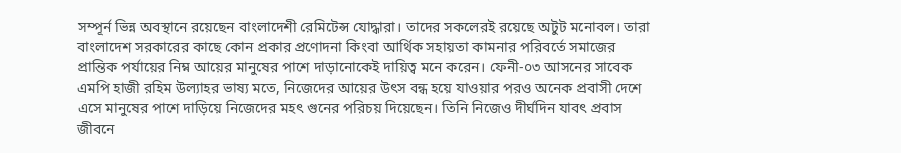সম্পূর্ন ভিন্ন অবস্থানে রয়েছেন বাংলাদেশী রেমিটেন্স যোদ্ধারা। তাদের সকলেরই রয়েছে অটুট মনোবল। তারা বাংলাদেশ সরকারের কাছে কোন প্রকার প্রণোদনা কিংবা আর্থিক সহায়তা কামনার পরিবর্তে সমাজের প্রান্তিক পর্যায়ের নিম্ন আয়ের মানুষের পাশে দাড়ানোকেই দায়িত্ব মনে করেন। ফেনী-০৩ আসনের সাবেক এমপি হাজী রহিম উল্যাহর ভাষ্য মতে, নিজেদের আয়ের উৎস বন্ধ হয়ে যাওয়ার পরও অনেক প্রবাসী দেশে এসে মানুষের পাশে দাড়িয়ে নিজেদের মহৎ গুনের পরিচয় দিয়েছেন। তিনি নিজেও দীর্ঘদিন যাবৎ প্রবাস জীবনে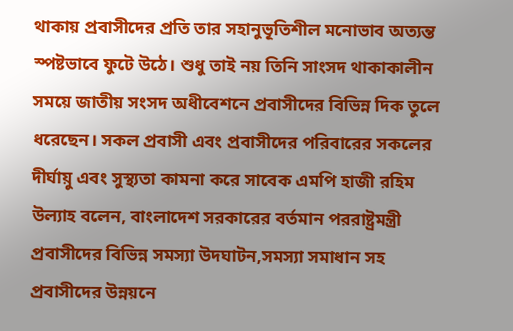থাকায় প্রবাসীদের প্রতি তার সহানুভূতিশীল মনোভাব অত্যন্ত স্পষ্টভাবে ফুটে উঠে। শুধু তাই নয় তিনি সাংসদ থাকাকালীন সময়ে জাতীয় সংসদ অধীবেশনে প্রবাসীদের বিভিন্ন দিক তুলে ধরেছেন। সকল প্রবাসী এবং প্রবাসীদের পরিবারের সকলের দীর্ঘায়ু এবং সুস্থ্যতা কামনা করে সাবেক এমপি হাজী রহিম উল্যাহ বলেন, বাংলাদেশ সরকারের বর্তমান পররাষ্ট্রমন্ত্রী প্রবাসীদের বিভিন্ন সমস্যা উদঘাটন,সমস্যা সমাধান সহ প্রবাসীদের উন্নয়নে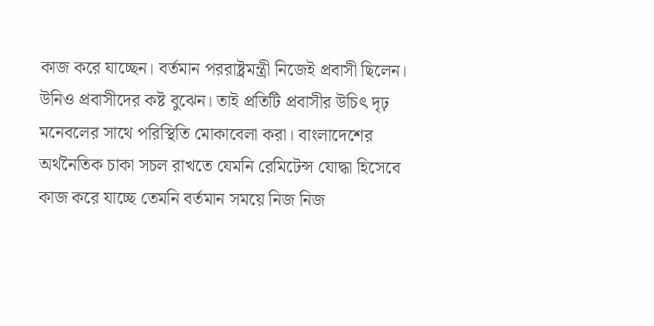কাজ করে যাচ্ছেন। বর্তমান পররাষ্ট্রমন্ত্রী নিজেই প্রবাসী ছিলেন। উনিও প্রবাসীদের কষ্ট বুঝেন। তাই প্রতিটি প্রবাসীর উচিৎ দৃঢ় মনেবলের সাথে পরিস্থিতি মোকাবেলা করা। বাংলাদেশের অর্থনৈতিক চাকা সচল রাখতে যেমনি রেমিটেন্স যোদ্ধা হিসেবে কাজ করে যাচ্ছে তেমনি বর্তমান সময়ে নিজ নিজ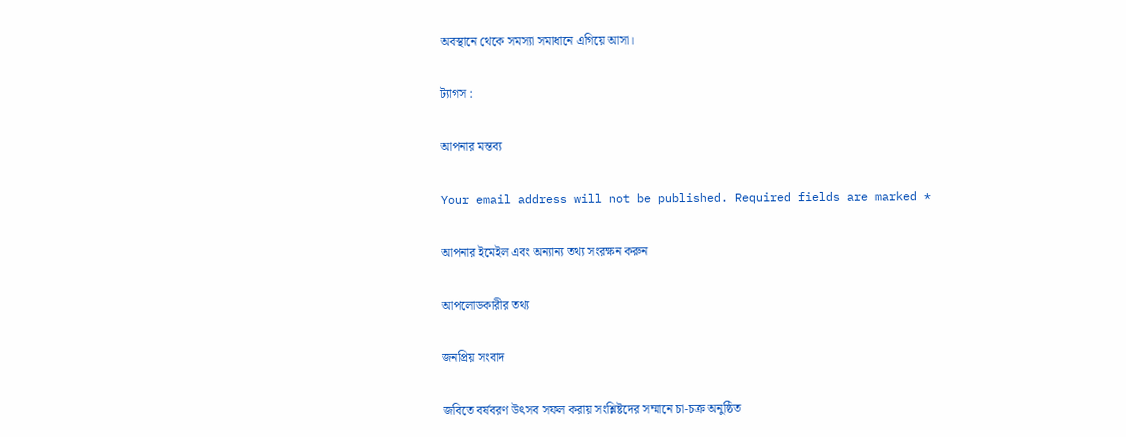অবস্থানে থেকে সমস্যা সমাধানে এগিয়ে আসা।

ট্যাগস :

আপনার মন্তব্য

Your email address will not be published. Required fields are marked *

আপনার ইমেইল এবং অন্যান্য তথ্য সংরক্ষন করুন

আপলোডকারীর তথ্য

জনপ্রিয় সংবাদ

জবিতে বর্ষবরণ উৎসব সফল করায় সংশ্লিষ্টদের সম্মানে চা-চক্র অনুষ্ঠিত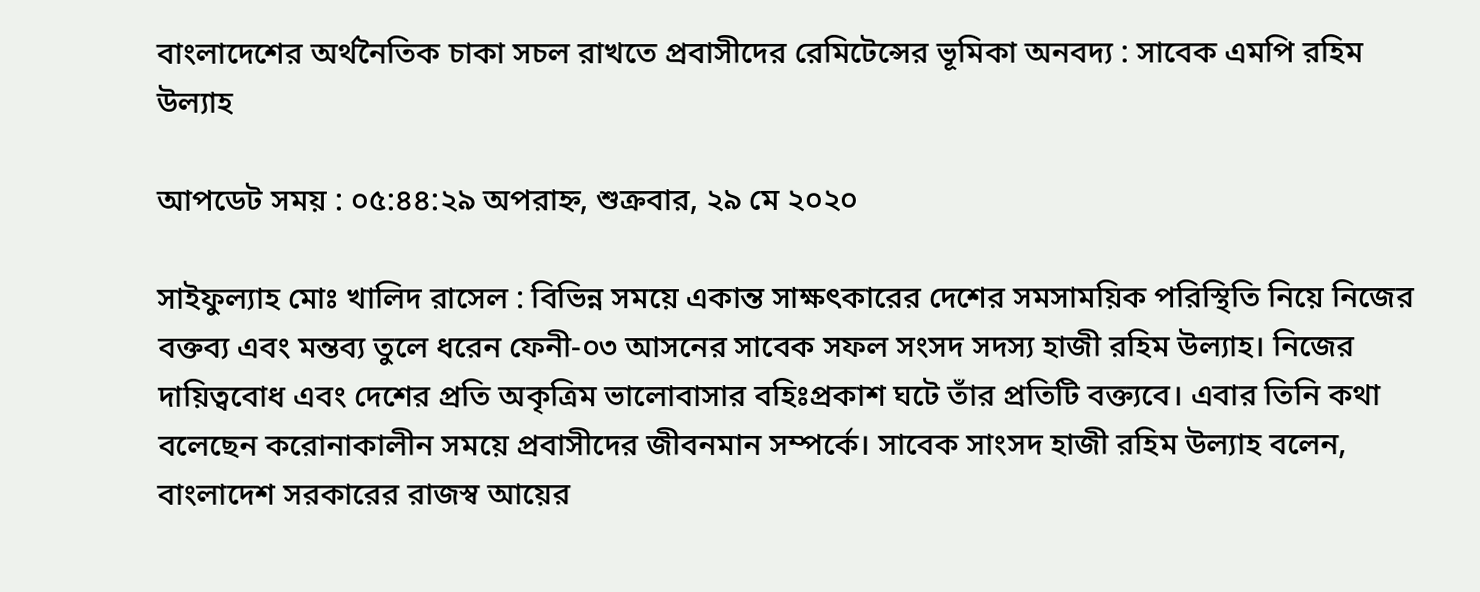বাংলাদেশের অর্থনৈতিক চাকা সচল রাখতে প্রবাসীদের রেমিটেন্সের ভূমিকা অনবদ্য : সাবেক এমপি রহিম উল্যাহ

আপডেট সময় : ০৫:৪৪:২৯ অপরাহ্ন, শুক্রবার, ২৯ মে ২০২০

সাইফুল্যাহ মোঃ খালিদ রাসেল : বিভিন্ন সময়ে একান্ত সাক্ষৎকারের দেশের সমসাময়িক পরিস্থিতি নিয়ে নিজের বক্তব্য এবং মন্তব্য তুলে ধরেন ফেনী-০৩ আসনের সাবেক সফল সংসদ সদস্য হাজী রহিম উল্যাহ। নিজের দায়িত্ববোধ এবং দেশের প্রতি অকৃত্রিম ভালোবাসার বহিঃপ্রকাশ ঘটে তাঁর প্রতিটি বক্ত্যবে। এবার তিনি কথা বলেছেন করোনাকালীন সময়ে প্রবাসীদের জীবনমান সম্পর্কে। সাবেক সাংসদ হাজী রহিম উল্যাহ বলেন, বাংলাদেশ সরকারের রাজস্ব আয়ের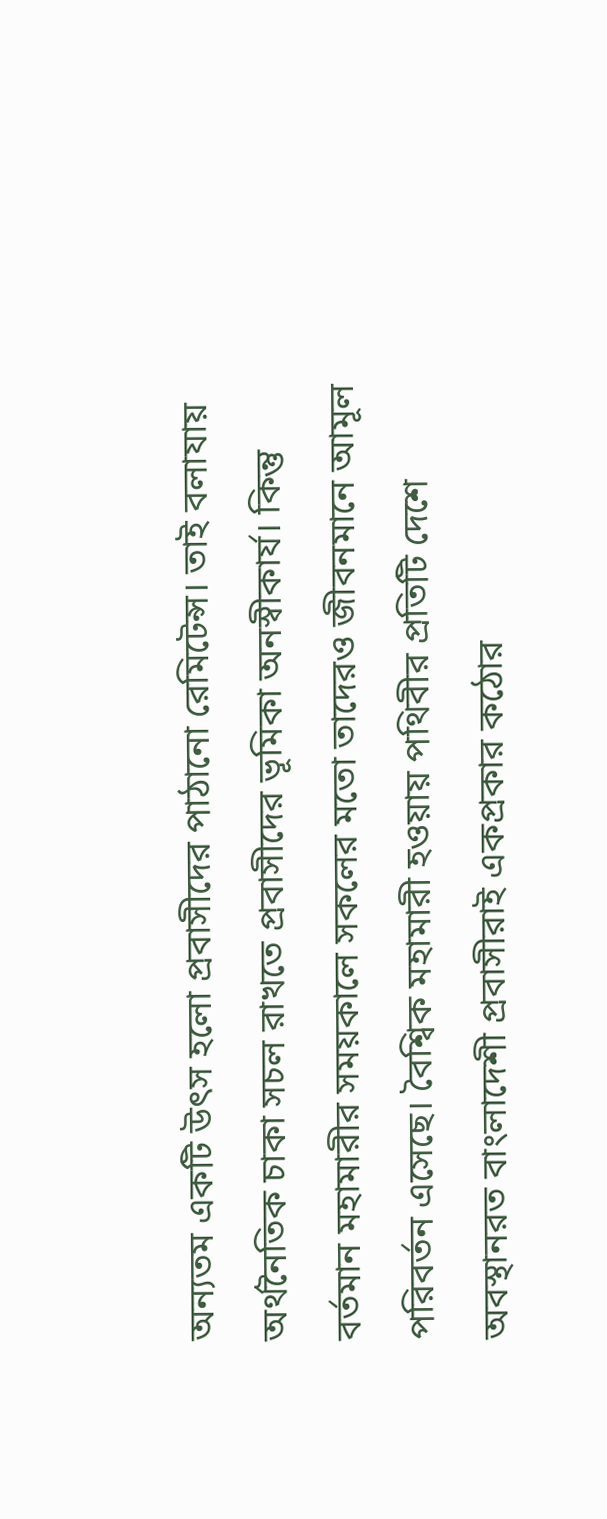অন্যতম একটি উৎস হলো প্রবাসীদের পাঠানো রেমিটেন্স। তাই বলাযায় অর্থনৈতিক চাকা সচল রাখতে প্রবাসীদের ভূমিকা অনস্বীকার্য। কিন্তু বর্তমান মহামারীর সময়কালে সকলের মতো তাদেরও জীবনমানে আমূল পরিবর্তন এসেছে। বৈশ্বিক মহামারী হওয়ায় পথিবীর প্রতিটি দেশে অবস্থানরত বাংলাদেশী প্রবাসীরাই একপ্রকার কঠোর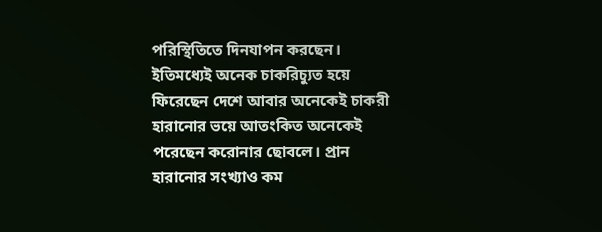পরিস্থিতিতে দিনযাপন করছেন। ইতিমধ্যেই অনেক চাকরিচ্যুত হয়ে ফিরেছেন দেশে আবার অনেকেই চাকরী হারানোর ভয়ে আতংকিত অনেকেই পরেছেন করোনার ছোবলে। প্রান হারানোর সংখ্যাও কম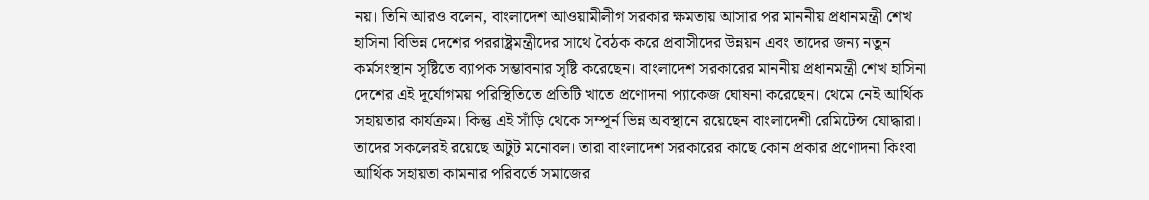নয়। তিনি আরও বলেন, বাংলাদেশ আওয়ামীলীগ সরকার ক্ষমতায় আসার পর মাননীয় প্রধানমন্ত্রী শেখ হাসিনা বিভিন্ন দেশের পররাষ্ট্রমন্ত্রীদের সাথে বৈঠক করে প্রবাসীদের উন্নয়ন এবং তাদের জন্য নতুন কর্মসংস্থান সৃষ্টিতে ব্যাপক সম্ভাবনার সৃষ্টি করেছেন। বাংলাদেশ সরকারের মাননীয় প্রধানমন্ত্রী শেখ হাসিনা দেশের এই দূর্যোগময় পরিস্থিতিতে প্রতিটি খাতে প্রণোদনা প্যাকেজ ঘোষনা করেছেন। থেমে নেই আর্থিক সহায়তার কার্যক্রম। কিন্তু এই সাঁড়ি থেকে সম্পূর্ন ভিন্ন অবস্থানে রয়েছেন বাংলাদেশী রেমিটেন্স যোদ্ধারা। তাদের সকলেরই রয়েছে অটুট মনোবল। তারা বাংলাদেশ সরকারের কাছে কোন প্রকার প্রণোদনা কিংবা আর্থিক সহায়তা কামনার পরিবর্তে সমাজের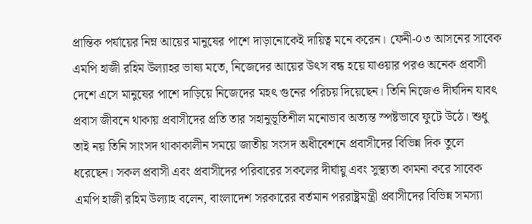প্রান্তিক পর্যায়ের নিম্ন আয়ের মানুষের পাশে দাড়ানোকেই দায়িত্ব মনে করেন। ফেনী-০৩ আসনের সাবেক এমপি হাজী রহিম উল্যাহর ভাষ্য মতে, নিজেদের আয়ের উৎস বন্ধ হয়ে যাওয়ার পরও অনেক প্রবাসী দেশে এসে মানুষের পাশে দাড়িয়ে নিজেদের মহৎ গুনের পরিচয় দিয়েছেন। তিনি নিজেও দীর্ঘদিন যাবৎ প্রবাস জীবনে থাকায় প্রবাসীদের প্রতি তার সহানুভূতিশীল মনোভাব অত্যন্ত স্পষ্টভাবে ফুটে উঠে। শুধু তাই নয় তিনি সাংসদ থাকাকালীন সময়ে জাতীয় সংসদ অধীবেশনে প্রবাসীদের বিভিন্ন দিক তুলে ধরেছেন। সকল প্রবাসী এবং প্রবাসীদের পরিবারের সকলের দীর্ঘায়ু এবং সুস্থ্যতা কামনা করে সাবেক এমপি হাজী রহিম উল্যাহ বলেন, বাংলাদেশ সরকারের বর্তমান পররাষ্ট্রমন্ত্রী প্রবাসীদের বিভিন্ন সমস্যা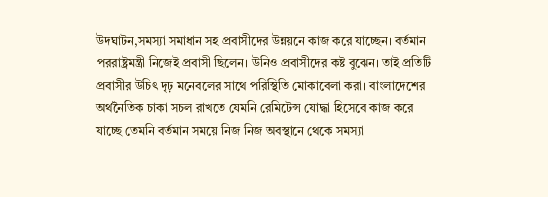উদঘাটন,সমস্যা সমাধান সহ প্রবাসীদের উন্নয়নে কাজ করে যাচ্ছেন। বর্তমান পররাষ্ট্রমন্ত্রী নিজেই প্রবাসী ছিলেন। উনিও প্রবাসীদের কষ্ট বুঝেন। তাই প্রতিটি প্রবাসীর উচিৎ দৃঢ় মনেবলের সাথে পরিস্থিতি মোকাবেলা করা। বাংলাদেশের অর্থনৈতিক চাকা সচল রাখতে যেমনি রেমিটেন্স যোদ্ধা হিসেবে কাজ করে যাচ্ছে তেমনি বর্তমান সময়ে নিজ নিজ অবস্থানে থেকে সমস্যা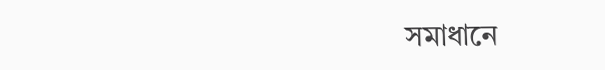সমাধানে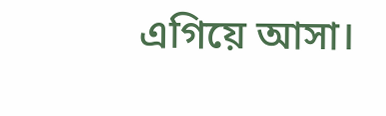এগিয়ে আসা।